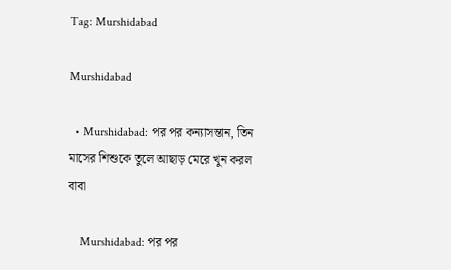Tag: Murshidabad

Murshidabad

  • Murshidabad: পর পর কন্যাসন্তান, তিন মাসের শিশুকে তুলে আছাড় মেরে খুন করল বাবা

    Murshidabad: পর পর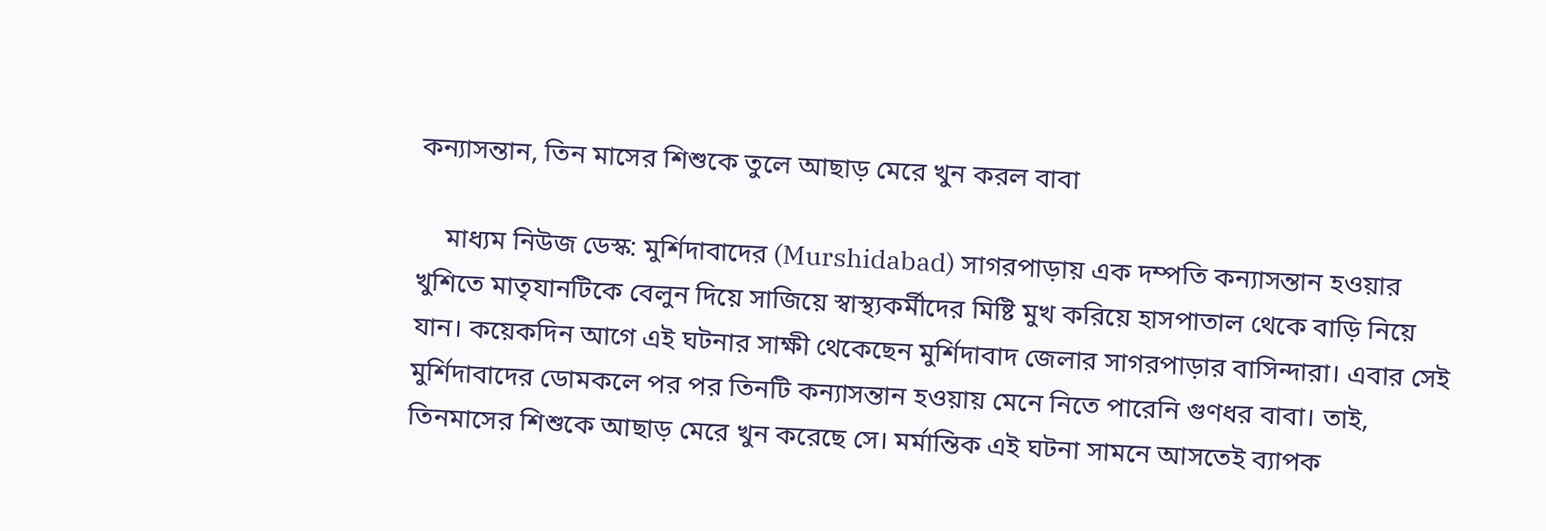কন্যাসন্তান, তিন মাসের শিশুকে তুলে আছাড় মেরে খুন করল বাবা

    মাধ্যম নিউজ ডেস্ক: মুর্শিদাবাদের (Murshidabad) সাগরপাড়ায় এক দম্পতি কন্যাসন্তান হওয়ার খুশিতে মাতৃযানটিকে বেলুন দিয়ে সাজিয়ে স্বাস্থ্যকর্মীদের মিষ্টি মুখ করিয়ে হাসপাতাল থেকে বাড়ি নিয়ে যান। কয়েকদিন আগে এই ঘটনার সাক্ষী থেকেছেন মুর্শিদাবাদ জেলার সাগরপাড়ার বাসিন্দারা। এবার সেই মুর্শিদাবাদের ডোমকলে পর পর তিনটি কন্যাসন্তান হওয়ায় মেনে নিতে পারেনি গুণধর বাবা। তাই, তিনমাসের শিশুকে আছাড় মেরে খুন করেছে সে। মর্মান্তিক এই ঘটনা সামনে আসতেই ব্যাপক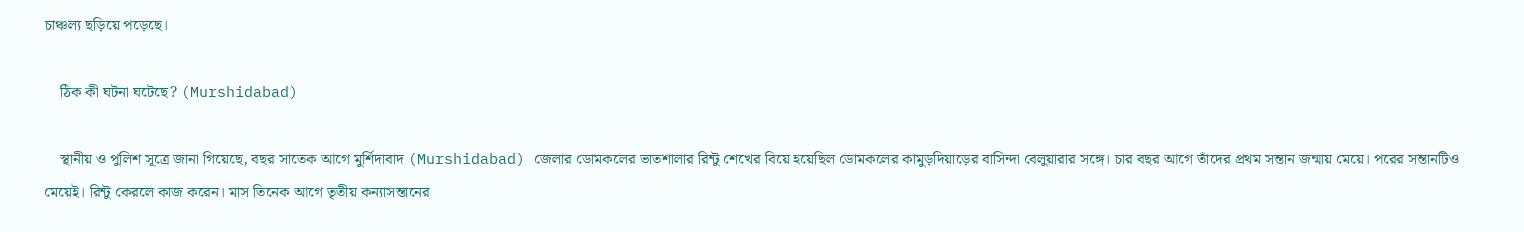চাঞ্চল্য ছড়িয়ে পড়েছে।

    ঠিক কী ঘটনা ঘটেছে? (Murshidabad)

    স্থানীয় ও পুলিশ সূত্রে জানা গিয়েছে, বছর সাতেক আগে মুর্শিদাবাদ (Murshidabad) জেলার ডোমকলের ভাতশালার রিন্টু শেখের বিয়ে হয়েছিল ডোমকলের কামুড়দিয়াড়ের বাসিন্দা বেলুয়ারার সঙ্গে। চার বছর আগে তাঁদের প্রথম সন্তান জন্মায় মেয়ে। পরের সন্তানটিও মেয়েই। রিন্টু কেরলে কাজ করেন। মাস তিনেক আগে তৃতীয় কন্যাসন্তানের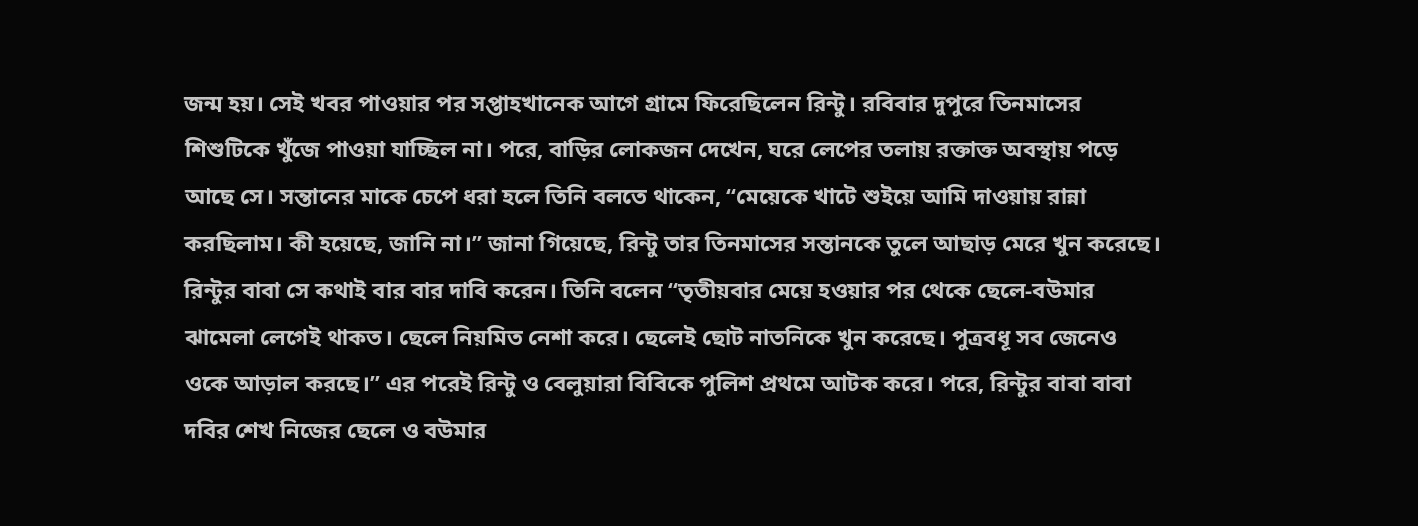জন্ম হয়। সেই খবর পাওয়ার পর সপ্তাহখানেক আগে গ্রামে ফিরেছিলেন রিন্টু। রবিবার দুপুরে তিনমাসের শিশুটিকে খুঁজে পাওয়া যাচ্ছিল না। পরে, বাড়ির লোকজন দেখেন, ঘরে লেপের তলায় রক্তাক্ত অবস্থায় পড়ে আছে সে। সন্তানের মাকে চেপে ধরা হলে তিনি বলতে থাকেন, “মেয়েকে খাটে শুইয়ে আমি দাওয়ায় রান্না করছিলাম। কী হয়েছে, জানি না।” জানা গিয়েছে, রিন্টু তার তিনমাসের সন্তানকে তুলে আছাড় মেরে খুন করেছে। রিন্টুর বাবা সে কথাই বার বার দাবি করেন। তিনি বলেন “তৃতীয়বার মেয়ে হওয়ার পর থেকে ছেলে-বউমার ঝামেলা লেগেই থাকত। ছেলে নিয়মিত নেশা করে। ছেলেই ছোট নাতনিকে খুন করেছে। পুত্রবধূ সব জেনেও ওকে আড়াল করছে।” এর পরেই রিন্টু ও বেলুয়ারা বিবিকে পুলিশ প্রথমে আটক করে। পরে, রিন্টুর বাবা বাবা দবির শেখ নিজের ছেলে ও বউমার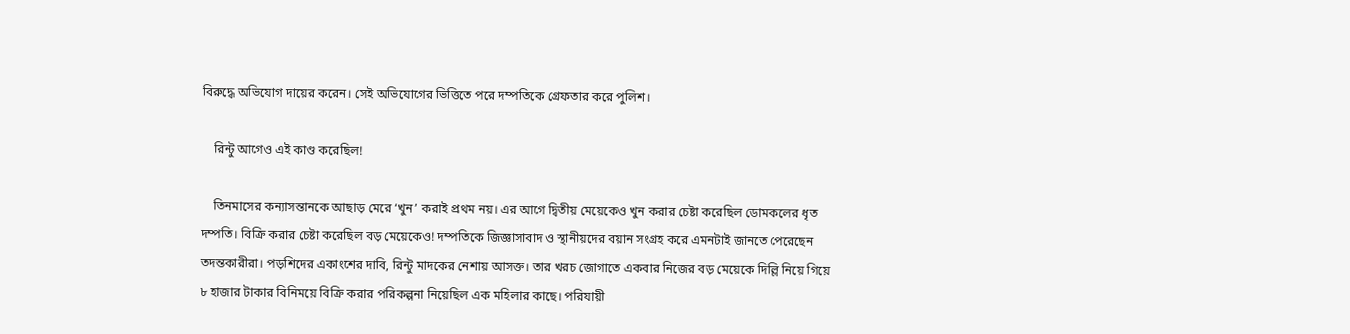বিরুদ্ধে অভিযোগ দায়ের করেন। সেই অভিযোগের ভিত্তিতে পরে দম্পতিকে গ্রেফতার করে পুলিশ।

    রিন্টু আগেও এই কাণ্ড করেছিল!

    তিনমাসের কন্যাসন্তানকে আছাড় মেরে ‘খুন’ করাই প্রথম নয়। এর আগে দ্বিতীয় মেয়েকেও খুন করার চেষ্টা করেছিল ডোমকলের ধৃত দম্পতি। বিক্রি করার চেষ্টা করেছিল বড় মেয়েকেও! দম্পতিকে জিজ্ঞাসাবাদ ও স্থানীয়দের বয়ান সংগ্রহ করে এমনটাই জানতে পেরেছেন তদন্তকারীরা। পড়শিদের একাংশের দাবি, রিন্টু মাদকের নেশায় আসক্ত। তার খরচ জোগাতে একবার নিজের বড় মেয়েকে দিল্লি নিয়ে গিয়ে ৮ হাজার টাকার বিনিময়ে বিক্রি করার পরিকল্পনা নিয়েছিল এক মহিলার কাছে। পরিযায়ী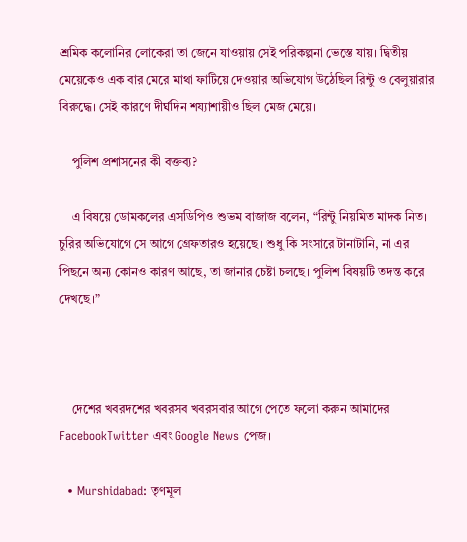শ্রমিক কলোনির লোকেরা তা জেনে যাওয়ায় সেই পরিকল্পনা ভেস্তে যায়। দ্বিতীয় মেয়েকেও এক বার মেরে মাথা ফাটিয়ে দেওয়ার অভিযোগ উঠেছিল রিন্টু ও বেলুয়ারার বিরুদ্ধে। সেই কারণে দীর্ঘদিন শয্যাশায়ীও ছিল মেজ মেয়ে।

    পুলিশ প্রশাসনের কী বক্তব্য?

    এ বিষয়ে ডোমকলের এসডিপিও শুভম বাজাজ বলেন, “রিন্টু নিয়মিত মাদক নিত। চুরির অভিযোগে সে আগে গ্রেফতারও হয়েছে। শুধু কি সংসারে টানাটানি, না এর পিছনে অন্য কোনও কারণ আছে, তা জানার চেষ্টা চলছে। পুলিশ বিষয়টি তদন্ত করে দেখছে।”



    দেশের খবরদশের খবরসব খবরসবার আগে পেতে ফলো করুন আমাদের FacebookTwitter এবং Google News পেজ।

  • Murshidabad: তৃণমূল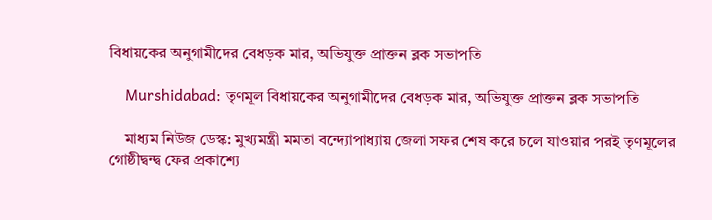বিধায়কের অনুগামীদের বেধড়ক মার, অভিযুক্ত প্রাক্তন ব্লক সভাপতি

    Murshidabad: তৃণমূল বিধায়কের অনুগামীদের বেধড়ক মার, অভিযুক্ত প্রাক্তন ব্লক সভাপতি

    মাধ্যম নিউজ ডেস্ক: মুখ্যমন্ত্রী মমতা বন্দ্যোপাধ্যায় জেলা সফর শেষ করে চলে যাওয়ার পরই তৃণমূলের গোষ্ঠীদ্বন্দ্ব ফের প্রকাশ্যে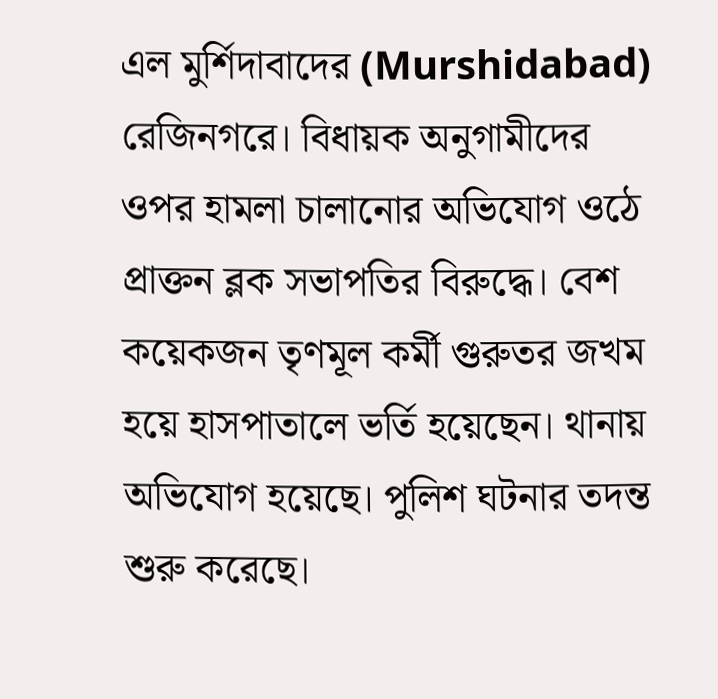এল মুর্শিদাবাদের (Murshidabad) রেজিনগরে। বিধায়ক অনুগামীদের ওপর হামলা চালানোর অভিযোগ ওঠে প্রাক্তন ব্লক সভাপতির বিরুদ্ধে। বেশ কয়েকজন তৃণমূল কর্মী গুরুতর জখম হয়ে হাসপাতালে ভর্তি হয়েছেন। থানায় অভিযোগ হয়েছে। পুলিশ ঘটনার তদন্ত শুরু করেছে।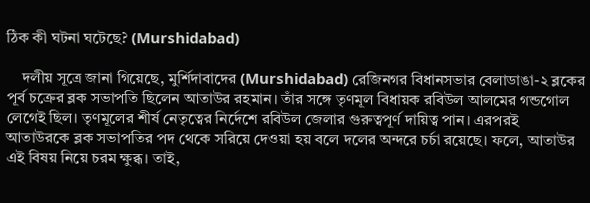ঠিক কী ঘটনা ঘটেছে? (Murshidabad)

    দলীয় সূত্রে জানা গিয়েছে, মুর্শিদাবাদের (Murshidabad) রেজিনগর বিধানসভার বেলাডাঙা-২ ব্লকের পূর্ব চক্রের ব্লক সভাপতি ছিলেন আতাউর রহমান। তাঁর সঙ্গে তৃণমূল বিধায়ক রবিউল আলমের গন্ডগোল লেগেই ছিল। তৃণমূলের শীর্ষ নেতৃত্বের নির্দেশে রবিউল জেলার গুরুত্বপূর্ণ দায়িত্ব পান। এরপরই আতাউরকে ব্লক সভাপতির পদ থেকে সরিয়ে দেওয়া হয় বলে দলের অন্দরে চর্চা রয়েছে। ফলে, আতাউর এই বিষয় নিয়ে চরম ক্ষুব্ধ। তাই,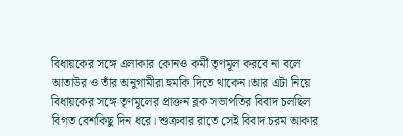বিধায়কের সঙ্গে এলাকার কোনও কর্মী তৃণমূল করবে না বলে আতাউর ও তাঁর অনুগামীরা হুমকি দিতে থাকেন।আর এটা নিয়ে বিধায়কের সঙ্গে তৃণমূলের প্রাক্তন ব্লক সভাপতির বিবাদ চলছিল বিগত বেশকিছু দিন ধরে। শুক্রবার রাতে সেই বিবাদ চরম আকার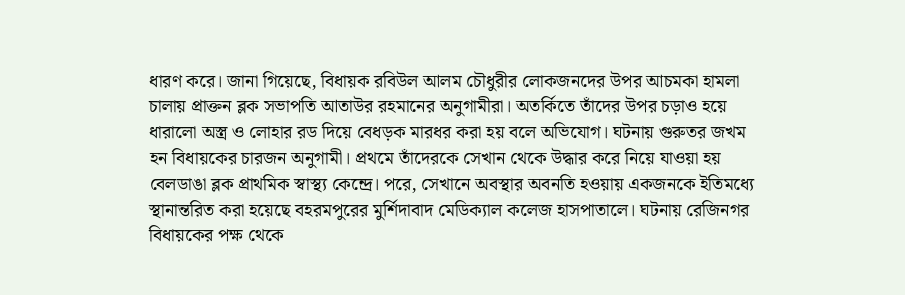ধারণ করে। জানা গিয়েছে, বিধায়ক রবিউল আলম চৌধুরীর লোকজনদের উপর আচমকা হামলা চালায় প্রাক্তন ব্লক সভাপতি আতাউর রহমানের অনুগামীরা। অতর্কিতে তাঁদের উপর চড়াও হয়ে ধারালো অস্ত্র ও লোহার রড দিয়ে বেধড়ক মারধর করা হয় বলে অভিযোগ। ঘটনায় গুরুতর জখম হন বিধায়কের চারজন অনুগামী। প্রথমে তাঁদেরকে সেখান থেকে উদ্ধার করে নিয়ে যাওয়া হয় বেলডাঙা ব্লক প্রাথমিক স্বাস্থ্য কেন্দ্রে। পরে, সেখানে অবস্থার অবনতি হওয়ায় একজনকে ইতিমধ্যে স্থানান্তরিত করা হয়েছে বহরমপুরের মুর্শিদাবাদ মেডিক্যাল কলেজ হাসপাতালে। ঘটনায় রেজিনগর বিধায়কের পক্ষ থেকে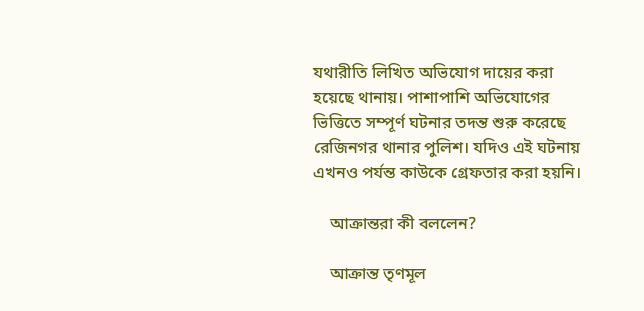যথারীতি লিখিত অভিযোগ দায়ের করা হয়েছে থানায়। পাশাপাশি অভিযোগের ভিত্তিতে সম্পূর্ণ ঘটনার তদন্ত শুরু করেছে রেজিনগর থানার পুলিশ। যদিও এই ঘটনায় এখনও পর্যন্ত কাউকে গ্রেফতার করা হয়নি।

    আক্রান্তরা কী বললেন?

    আক্রান্ত তৃণমূল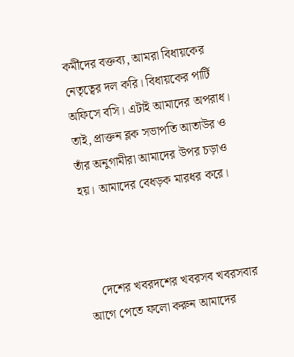কর্মীদের বক্তব্য, আমরা বিধায়কের নেতৃত্বের দল করি। বিধায়কের পার্টি অফিসে বসি। এটাই আমাদের অপরাধ। তাই, প্রাক্তন ব্লক সভাপতি আতাউর ও তাঁর অনুগামীরা আমাদের উপর চড়াও হয়। আমাদের বেধড়ক মারধর করে।



    দেশের খবরদশের খবরসব খবরসবার আগে পেতে ফলো করুন আমাদের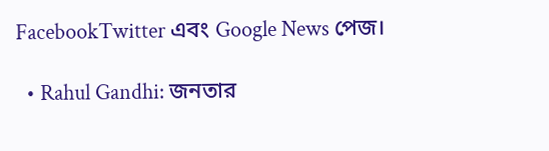FacebookTwitter এবং Google News পেজ।

  • Rahul Gandhi: জনতার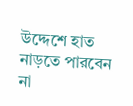উদ্দেশে হাত নাড়তে পারবেন না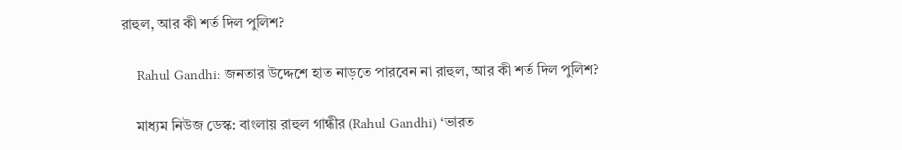রাহুল, আর কী শর্ত দিল পুলিশ?

    Rahul Gandhi: জনতার উদ্দেশে হাত নাড়তে পারবেন না রাহুল, আর কী শর্ত দিল পুলিশ?

    মাধ্যম নিউজ ডেস্ক: বাংলায় রাহুল গান্ধীর (Rahul Gandhi) ‘ভারত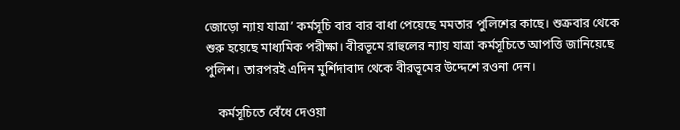জোড়ো ন্যায় যাত্রা’ কর্মসূচি বার বার বাধা পেয়েছে মমতার পুলিশের কাছে। শুক্রবার থেকে শুরু হয়েছে মাধ্যমিক পরীক্ষা। বীরভূমে রাহুলের ন্যায় যাত্রা কর্মসূচিতে আপত্তি জানিয়েছে পুলিশ। তারপরই এদিন মুর্শিদাবাদ থেকে বীরভূমের উদ্দেশে রওনা দেন।

    কর্মসূচিতে বেঁধে দেওয়া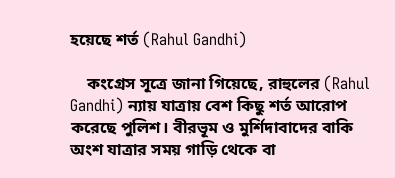হয়েছে শর্ত (Rahul Gandhi)

    কংগ্রেস সূত্রে জানা গিয়েছে, রাহুলের (Rahul Gandhi) ন্যায় যাত্রায় বেশ কিছু শর্ত আরোপ করেছে পুলিশ। বীরভূম ও মুর্শিদাবাদের বাকি অংশ যাত্রার সময় গাড়ি থেকে বা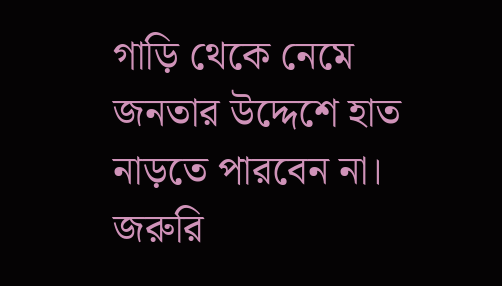গাড়ি থেকে নেমে জনতার উদ্দেশে হাত নাড়তে পারবেন না। জরুরি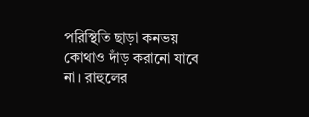পরিস্থিতি ছাড়া কনভয় কোথাও দাঁড় করানো যাবে না। রাহুলের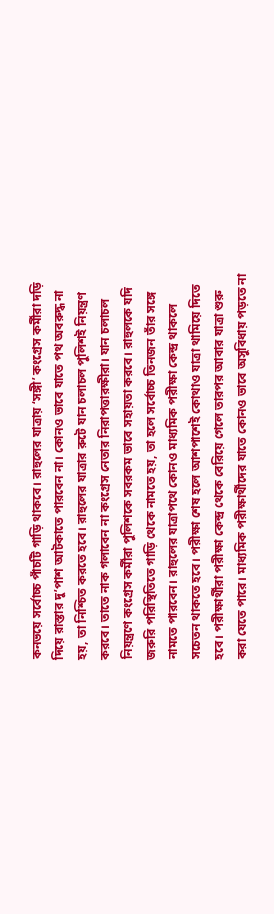কনভয়ে সর্বোচ্চ পাঁচটি গাড়ি থাকবে। রাহুলের যাত্রায় ‘সঙ্গী’ কংগ্রেস কর্মীরা দড়ি দিয়ে রাস্তার দু’পাশ আটকাতে পারবেন না। কোনও ভাবে যাতে পথ অবরুদ্ধ না হয়, তা নিশ্চিত করতে হবে। রাহুলের যাত্রার রুটে যান চলাচল পুলিশই নিয়ন্ত্রণ করবে। তাতে নাক গলাবেন না কংগ্রেস নেতার নিরাপত্তারক্ষীরা। যান চলাচল নিয়ন্ত্রণে কংগ্রেস কর্মীরা পুলিশকে সবরকম ভাবে সহায়তা করবে। রাহুলকে যদি জরুরি পরিস্থিতিতে গাড়ি থেকে নামতে হয়, তা হলে সর্বোচ্চ তিনজন তাঁর সঙ্গে নামতে পারবেন। রাহুলের যাত্রাপথে কোনও মাধ্যমিক পরীক্ষা কেন্দ্র থাকলে সচেতন থাকতে হবে। পরীক্ষা শেষ হলে আশপাশেই কোথাও যাত্রা থামিয়ে দিতে হবে। পরীক্ষার্থীরা পরীক্ষা কেন্দ্র থেকে বেরিয়ে গেলে তারপর আবার যাত্রা শুরু করা যেতে পারে। মাধ্যমিক পরীক্ষার্থীদের যাতে কোনও ভাবে অসুবিধায় পড়তে না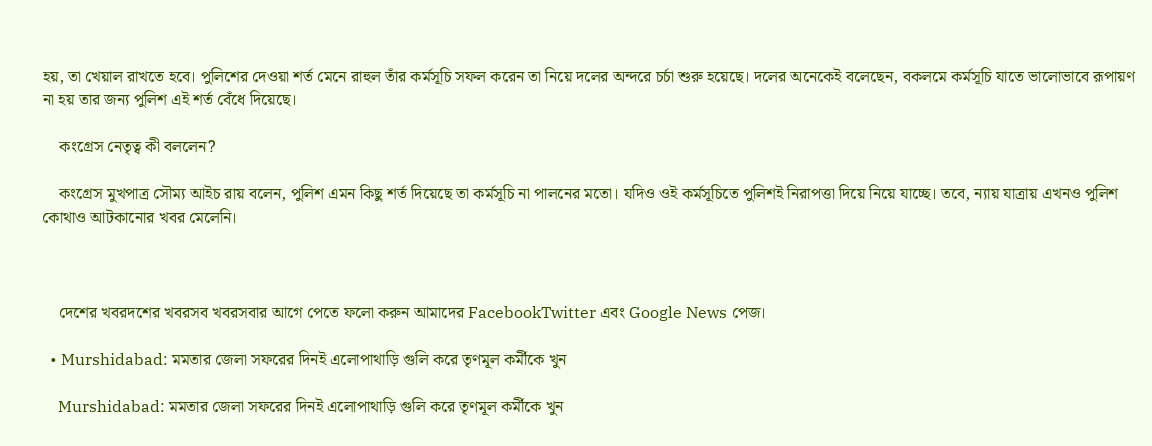হয়, তা খেয়াল রাখতে হবে। পুলিশের দেওয়া শর্ত মেনে রাহুল তাঁর কর্মসূচি সফল করেন তা নিয়ে দলের অন্দরে চর্চা শুরু হয়েছে। দলের অনেকেই বলেছেন, বকলমে কর্মসূচি যাতে ভালোভাবে রূপায়ণ না হয় তার জন্য পুলিশ এই শর্ত বেঁধে দিয়েছে।

    কংগ্রেস নেতৃত্ব কী বললেন?

    কংগ্রেস মুখপাত্র সৌম্য আইচ রায় বলেন, পুলিশ এমন কিছু শর্ত দিয়েছে তা কর্মসূচি না পালনের মতো। যদিও ওই কর্মসূচিতে পুলিশই নিরাপত্তা দিয়ে নিয়ে যাচ্ছে। তবে, ন্যায় যাত্রায় এখনও পুলিশ কোথাও আটকানোর খবর মেলেনি।



    দেশের খবরদশের খবরসব খবরসবার আগে পেতে ফলো করুন আমাদের FacebookTwitter এবং Google News পেজ।

  • Murshidabad: মমতার জেলা সফরের দিনই এলোপাথাড়ি গুলি করে তৃণমূল কর্মীকে খুন

    Murshidabad: মমতার জেলা সফরের দিনই এলোপাথাড়ি গুলি করে তৃণমূল কর্মীকে খুন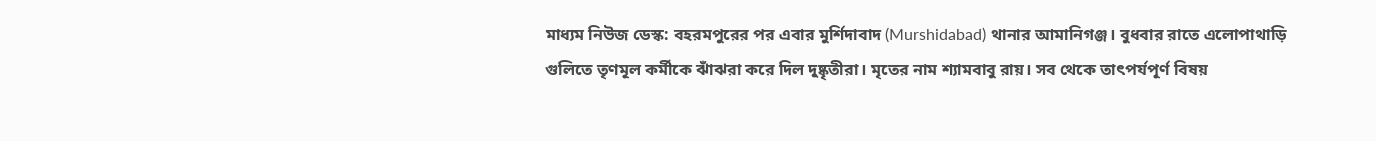মাধ্যম নিউজ ডেস্ক: বহরমপুরের পর এবার মুর্শিদাবাদ (Murshidabad) থানার আমানিগঞ্জ। বুধবার রাতে এলোপাথাড়ি গুলিতে তৃণমূল কর্মীকে ঝাঁঝরা করে দিল দুষ্কৃতীরা। মৃতের নাম শ্যামবাবু রায়। সব থেকে তাৎপর্যপূর্ণ বিষয়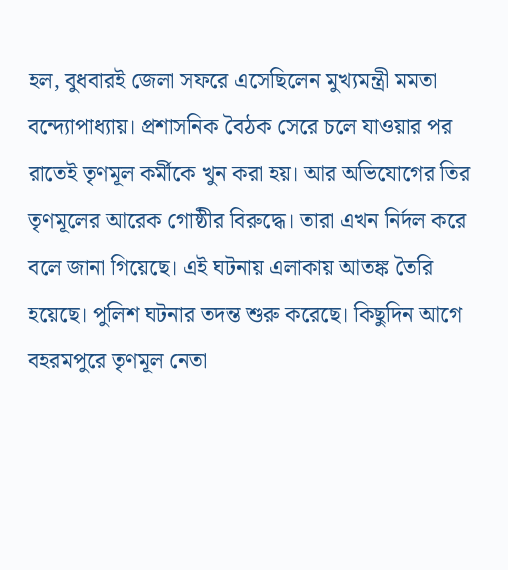হল, বুধবারই জেলা সফরে এসেছিলেন মুখ্যমন্ত্রী মমতা বন্দ্যোপাধ্যায়। প্রশাসনিক বৈঠক সেরে চলে যাওয়ার পর রাতেই তৃণমূল কর্মীকে খুন করা হয়। আর অভিযোগের তির তৃণমূলের আরেক গোষ্ঠীর বিরুদ্ধে। তারা এখন নির্দল করে বলে জানা গিয়েছে। এই ঘটনায় এলাকায় আতঙ্ক তৈরি হয়েছে। পুলিশ ঘটনার তদন্ত শুরু করেছে। কিছুদিন আগে বহরমপুরে তৃণমূল নেতা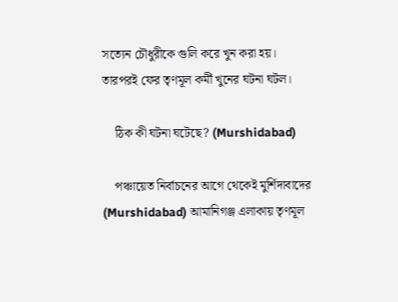সত্যেন চৌধুরীকে গুলি করে খুন করা হয়। তারপরই ফের তৃণমূল কর্মী খুনের ঘটনা ঘটল।

    ঠিক কী ঘটনা ঘটেছে? (Murshidabad)

    পঞ্চায়েত নির্বাচনের আগে থেকেই মুর্শিদাবাদের (Murshidabad) আমানিগঞ্জ এলাকায় তৃণমূল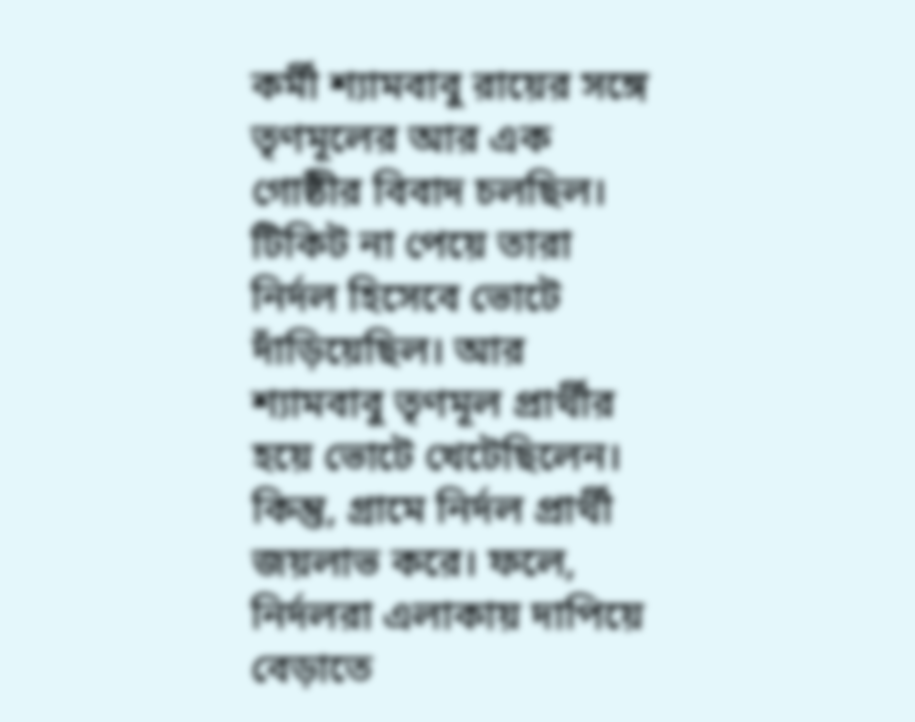কর্মী শ্যামবাবু রায়ের সঙ্গে তৃণমূলের আর এক গোষ্ঠীর বিবাদ চলছিল। টিকিট না পেয়ে তারা নির্দল হিসেবে ভোটে দাঁড়িয়েছিল। আর শ্যামবাবু তৃণমূল প্রার্থীর হয়ে ভোটে খেটেছিলেন। কিন্তু, গ্রামে নির্দল প্রার্থী জয়লাভ করে। ফলে, নির্দলরা এলাকায় দাপিয়ে বেড়াতে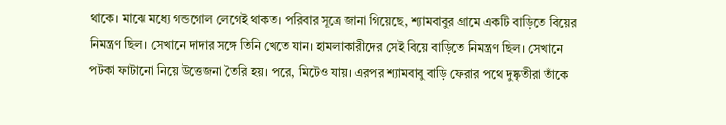থাকে। মাঝে মধ্যে গন্ডগোল লেগেই থাকত। পরিবার সূত্রে জানা গিয়েছে, শ্যামবাবুর গ্রামে একটি বাড়িতে বিয়ের নিমন্ত্রণ ছিল। সেখানে দাদার সঙ্গে তিনি খেতে যান। হামলাকারীদের সেই বিয়ে বাড়িতে নিমন্ত্রণ ছিল। সেখানে পটকা ফাটানো নিয়ে উত্তেজনা তৈরি হয়। পরে, মিটেও যায়। এরপর শ্যামবাবু বাড়ি ফেরার পথে দুষ্কৃতীরা তাঁকে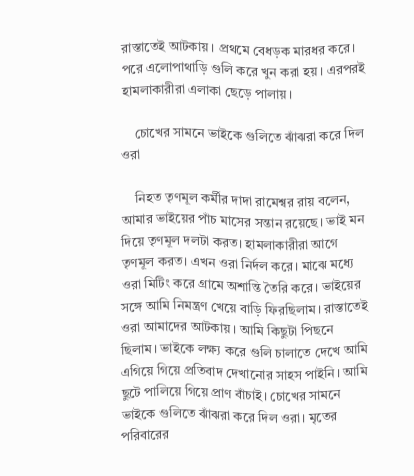রাস্তাতেই আটকায়। প্রথমে বেধড়ক মারধর করে। পরে এলোপাথাড়ি গুলি করে খুন করা হয়। এরপরই হামলাকারীরা এলাকা ছেড়ে পালায়।

    চোখের সামনে ভাইকে গুলিতে ঝাঁঝরা করে দিল ওরা

    নিহত তৃণমূল কর্মীর দাদা রামেশ্বর রায় বলেন, আমার ভাইয়ের পাঁচ মাসের সন্তান রয়েছে। ভাই মন দিয়ে তৃণমূল দলটা করত। হামলাকারীরা আগে তৃণমূল করত। এখন ওরা নির্দল করে। মাঝে মধ্যে ওরা মিটিং করে গ্রামে অশান্তি তৈরি করে। ভাইয়ের সঙ্গে আমি নিমন্ত্রণ খেয়ে বাড়ি ফিরছিলাম। রাস্তাতেই ওরা আমাদের আটকায়। আমি কিছুটা পিছনে ছিলাম। ভাইকে লক্ষ্য করে গুলি চালাতে দেখে আমি এগিয়ে গিয়ে প্রতিবাদ দেখানোর সাহস পাইনি। আমি ছুটে পালিয়ে গিয়ে প্রাণ বাঁচাই। চোখের সামনে ভাইকে গুলিতে ঝাঁঝরা করে দিল ওরা। মৃতের পরিবারের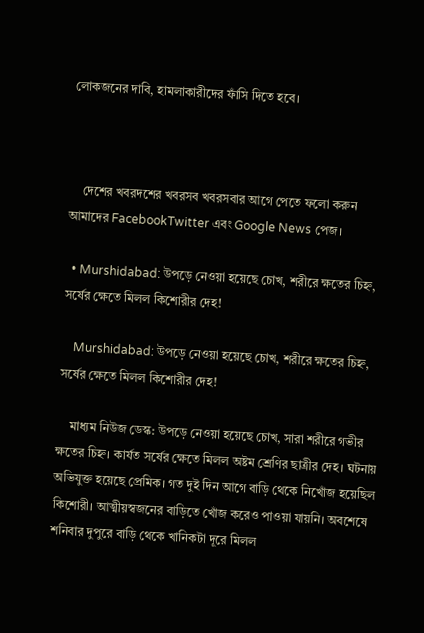লোকজনের দাবি, হামলাকারীদের ফাঁসি দিতে হবে।



    দেশের খবরদশের খবরসব খবরসবার আগে পেতে ফলো করুন আমাদের FacebookTwitter এবং Google News পেজ।

  • Murshidabad: উপড়ে নেওয়া হয়েছে চোখ, শরীরে ক্ষতের চিহ্ন, সর্ষের ক্ষেতে মিলল কিশোরীর দেহ!

    Murshidabad: উপড়ে নেওয়া হয়েছে চোখ, শরীরে ক্ষতের চিহ্ন, সর্ষের ক্ষেতে মিলল কিশোরীর দেহ!

    মাধ্যম নিউজ ডেস্ক: উপড়ে নেওয়া হয়েছে চোখ, সারা শরীরে গভীর ক্ষতের চিহ্ন। কার্যত সর্ষের ক্ষেতে মিলল অষ্টম শ্রেণির ছাত্রীর দেহ। ঘটনায় অভিযুক্ত হয়েছে প্রেমিক। গত দুই দিন আগে বাড়ি থেকে নিখোঁজ হয়েছিল কিশোরী। আত্মীয়স্বজনের বাড়িতে খোঁজ করেও পাওয়া যায়নি। অবশেষে শনিবার দুপুরে বাড়ি থেকে খানিকটা দূরে মিলল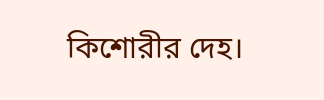কিশোরীর দেহ।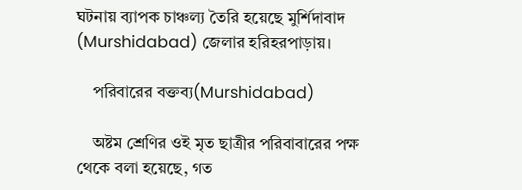ঘটনায় ব্যাপক চাঞ্চল্য তৈরি হয়েছে মুর্শিদাবাদ (Murshidabad) জেলার হরিহরপাড়ায়।

    পরিবারের বক্তব্য(Murshidabad)

    অষ্টম শ্রেণির ওই মৃত ছাত্রীর পরিবাবারের পক্ষ থেকে বলা হয়েছে, গত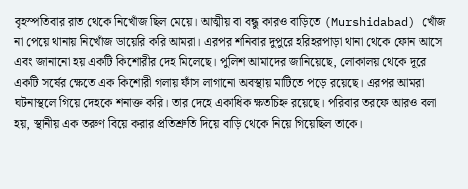বৃহস্পতিবার রাত থেকে নিখোঁজ ছিল মেয়ে। আত্মীয় বা বন্ধু কারও বাড়িতে (Murshidabad) খোঁজ না পেয়ে থানায় নিখোঁজ ডায়েরি করি আমরা। এরপর শনিবার দুপুরে হরিহরপাড়া থানা থেকে ফোন আসে এবং জানানো হয় একটি কিশোরীর দেহ মিলেছে। পুলিশ আমাদের জানিয়েছে, লোকালয় থেকে দূরে একটি সর্ষের ক্ষেতে এক কিশোরী গলায় ফাঁস লাগানো অবস্থায় মাটিতে পড়ে রয়েছে। এরপর আমরা ঘটনাস্থলে গিয়ে দেহকে শনাক্ত করি। তার দেহে একাধিক ক্ষতচিহ্ন রয়েছে। পরিবার তরফে আরও বলা হয়, স্থানীয় এক তরুণ বিয়ে করার প্রতিশ্রুতি দিয়ে বাড়ি থেকে নিয়ে গিয়েছিল তাকে।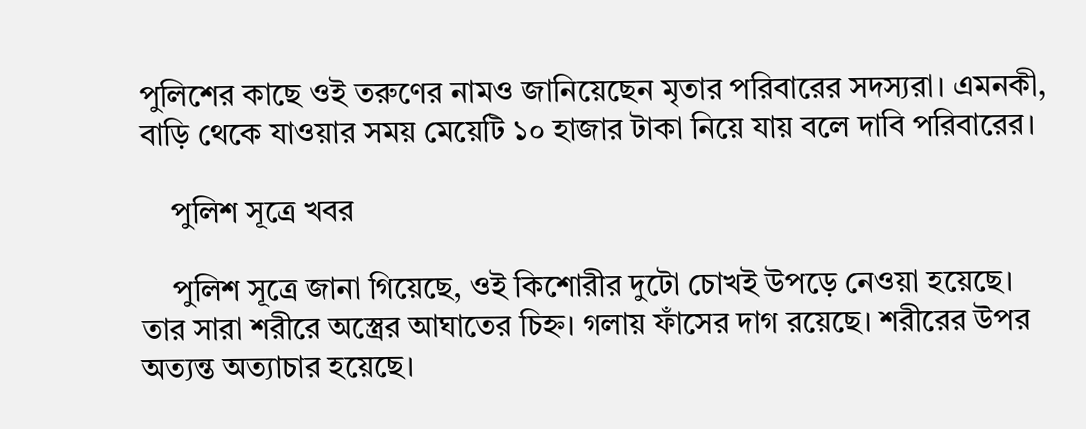পুলিশের কাছে ওই তরুণের নামও জানিয়েছেন মৃতার পরিবারের সদস্যরা। এমনকী, বাড়ি থেকে যাওয়ার সময় মেয়েটি ১০ হাজার টাকা নিয়ে যায় বলে দাবি পরিবারের।

    পুলিশ সূত্রে খবর

    পুলিশ সূত্রে জানা গিয়েছে, ওই কিশোরীর দুটো চোখই উপড়ে নেওয়া হয়েছে। তার সারা শরীরে অস্ত্রের আঘাতের চিহ্ন। গলায় ফাঁসের দাগ রয়েছে। শরীরের উপর অত্যন্ত অত্যাচার হয়েছে।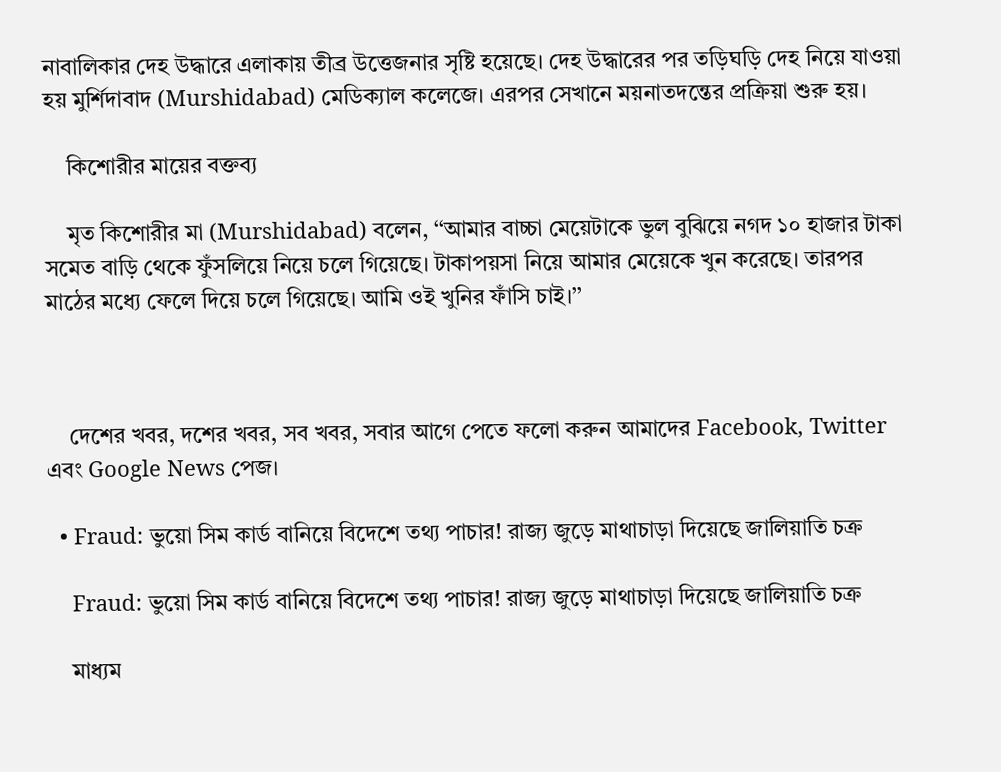নাবালিকার দেহ উদ্ধারে এলাকায় তীব্র উত্তেজনার সৃষ্টি হয়েছে। দেহ উদ্ধারের পর তড়িঘড়ি দেহ নিয়ে যাওয়া হয় মুর্শিদাবাদ (Murshidabad) মেডিক্যাল কলেজে। এরপর সেখানে ময়নাতদন্তের প্রক্রিয়া শুরু হয়।

    কিশোরীর মায়ের বক্তব্য

    মৃত কিশোরীর মা (Murshidabad) বলেন, ‘‘আমার বাচ্চা মেয়েটাকে ভুল বুঝিয়ে নগদ ১০ হাজার টাকা সমেত বাড়ি থেকে ফুঁসলিয়ে নিয়ে চলে গিয়েছে। টাকাপয়সা নিয়ে আমার মেয়েকে খুন করেছে। তারপর মাঠের মধ্যে ফেলে দিয়ে চলে গিয়েছে। আমি ওই খুনির ফাঁসি চাই।’’



    দেশের খবর, দশের খবর, সব খবর, সবার আগে পেতে ফলো করুন আমাদের Facebook, Twitter এবং Google News পেজ।

  • Fraud: ভুয়ো সিম কার্ড বানিয়ে বিদেশে তথ্য পাচার! রাজ্য জুড়ে মাথাচাড়া দিয়েছে জালিয়াতি চক্র

    Fraud: ভুয়ো সিম কার্ড বানিয়ে বিদেশে তথ্য পাচার! রাজ্য জুড়ে মাথাচাড়া দিয়েছে জালিয়াতি চক্র

    মাধ্যম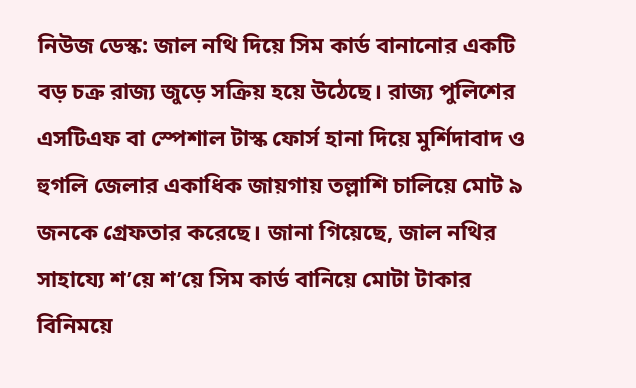নিউজ ডেস্ক: জাল নথি দিয়ে সিম কার্ড বানানোর একটি বড় চক্র রাজ্য জুড়ে সক্রিয় হয়ে উঠেছে। রাজ্য পুলিশের এসটিএফ বা স্পেশাল টাস্ক ফোর্স হানা দিয়ে মুর্শিদাবাদ ও হুগলি জেলার একাধিক জায়গায় তল্লাশি চালিয়ে মোট ৯ জনকে গ্রেফতার করেছে। জানা গিয়েছে, জাল নথির সাহায্যে শ’য়ে শ’য়ে সিম কার্ড বানিয়ে মোটা টাকার বিনিময়ে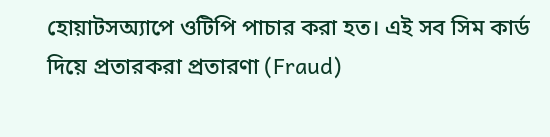হোয়াটসঅ্যাপে ওটিপি পাচার করা হত। এই সব সিম কার্ড দিয়ে প্রতারকরা প্রতারণা (Fraud)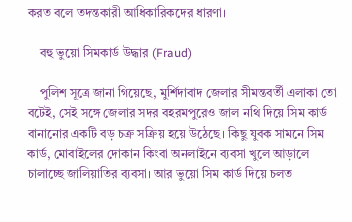করত বলে তদন্তকারী আধিকারিকদের ধারণা।

    বহু ভুয়ো সিমকার্ড উদ্ধার (Fraud)

    পুলিশ সূত্রে জানা গিয়েছে, মুর্শিদাবাদ জেলার সীমন্তবর্তী এলাকা তো বটেই, সেই সঙ্গে জেলার সদর বহরমপুরেও জাল নথি দিয়ে সিম কার্ড বানানোর একটি বড় চক্র সক্রিয় হয়ে উঠেছে। কিছু যুবক সামনে সিম কার্ড, মোবাইলের দোকান কিংবা অনলাইনে ব্যবসা খুলে আড়ালে চালাচ্ছে জালিয়াতির ব্যবসা। আর ভুয়ো সিম কার্ড দিয়ে চলত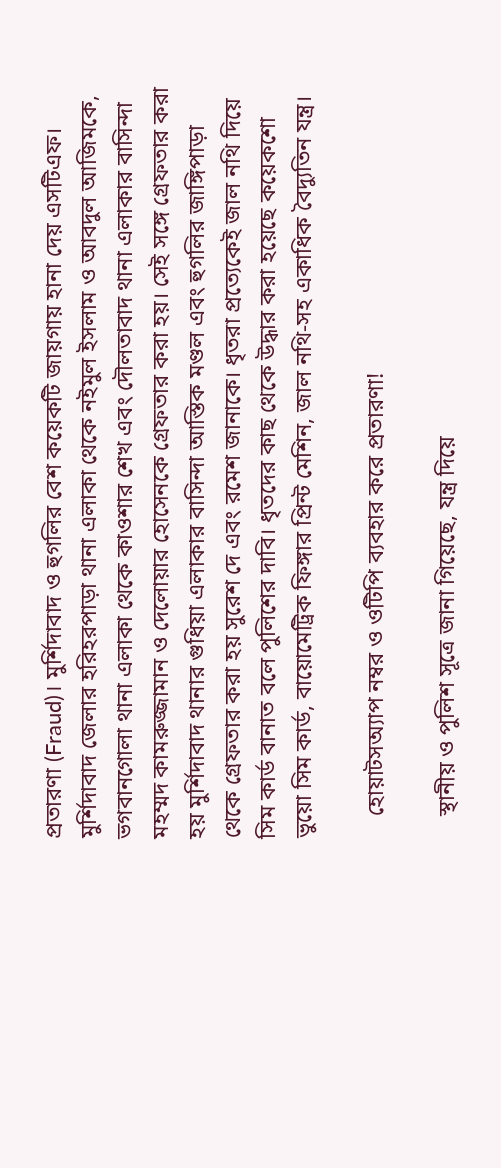প্রতারণা (Fraud)। মুর্শিদাবাদ ও হুগলির বেশ কয়েকটি জায়গায় হানা দেয় এসটিএফ। মুর্শিদাবাদ জেলার হরিহরপাড়া থানা এলাকা থেকে নইমুল ইসলাম ও আবদুল আজিমকে, ভগবানগোলা থানা এলাকা থেকে কাওশার শেখ এবং দৌলতাবাদ থানা এলাকার বাসিন্দা মহম্মদ কামরুজ্জামান ও দেলোয়ার হোসেনকে গ্রেফতার করা হয়। সেই সঙ্গে গ্রেফতার করা হয় মুর্শিদাবাদ থানার গুধিয়া এলাকার বাসিন্দা আস্তিক মণ্ডল এবং হুগলির জাঙ্গিপাড়া থেকে গ্রেফতার করা হয় সুরেশ দে এবং রমেশ জানাকে। ধৃতরা প্রত্যেকেই জাল নথি দিয়ে সিম কার্ড বানাত বলে পুলিশের দাবি। ধৃতদের কাছ থেকে উদ্ধার করা হয়েছে কয়েকশো ভুয়ো সিম কার্ড, বায়োমেট্রিক ফিঙ্গার প্রিন্ট মেশিন, জাল নথি-সহ একাধিক বৈদ্যুতিন যন্ত্র।

    হোয়াটসঅ্যাপ নম্বর ও ওটিপি ব্যবহার করে প্রতারণা!

    স্থানীয় ও পুলিশ সূত্রে জানা গিয়েছে, যন্ত্র দিয়ে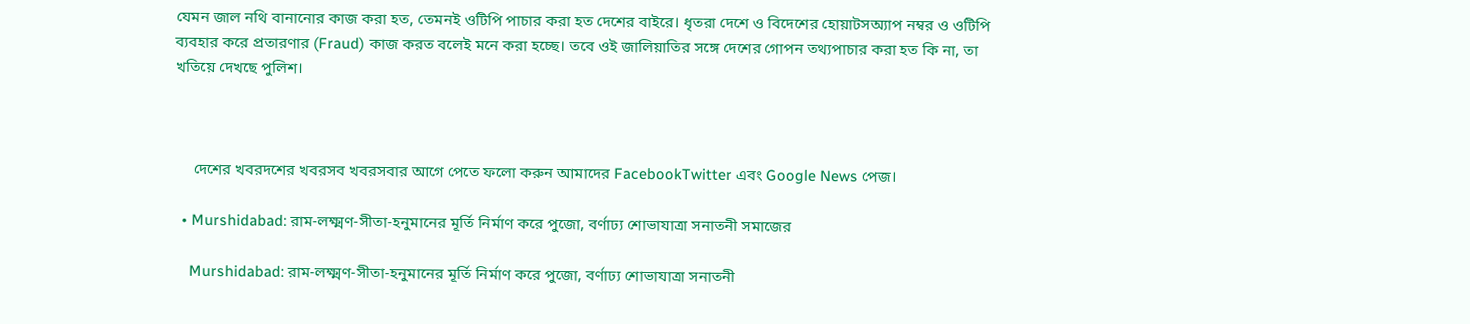যেমন জাল নথি বানানোর কাজ করা হত, তেমনই ওটিপি পাচার করা হত দেশের বাইরে। ধৃতরা দেশে ও বিদেশের হোয়াটসঅ্যাপ নম্বর ও ওটিপি ব্যবহার করে প্রতারণার (Fraud) কাজ করত বলেই মনে করা হচ্ছে। তবে ওই জালিয়াতির সঙ্গে দেশের গোপন তথ্যপাচার করা হত কি না, তা খতিয়ে দেখছে পুলিশ।



     দেশের খবরদশের খবরসব খবরসবার আগে পেতে ফলো করুন আমাদের FacebookTwitter এবং Google News পেজ।

  • Murshidabad: রাম-লক্ষ্মণ-সীতা-হনুমানের মূর্তি নির্মাণ করে পুজো, বর্ণাঢ্য শোভাযাত্রা সনাতনী সমাজের

    Murshidabad: রাম-লক্ষ্মণ-সীতা-হনুমানের মূর্তি নির্মাণ করে পুজো, বর্ণাঢ্য শোভাযাত্রা সনাতনী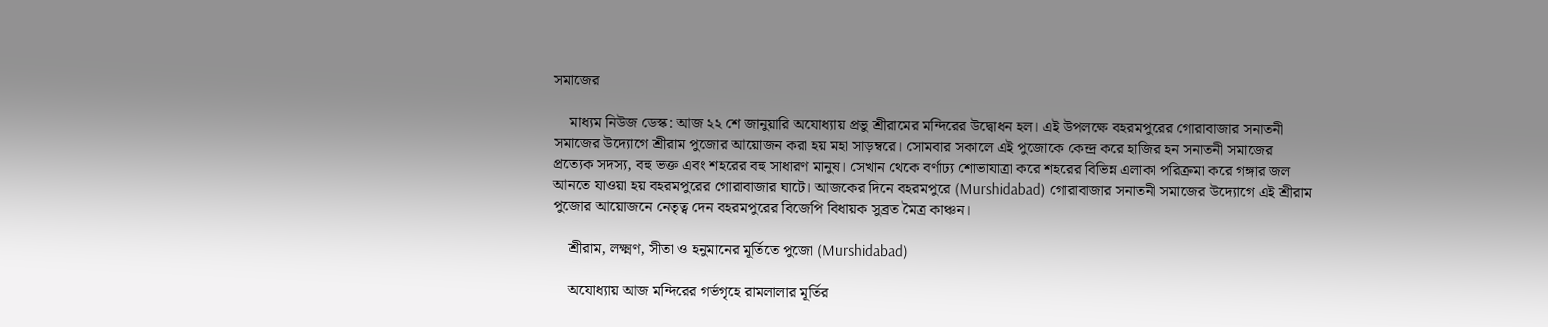সমাজের

    মাধ্যম নিউজ ডেস্ক: আজ ২২ শে জানুয়ারি অযোধ্যায় প্রভু শ্রীরামের মন্দিরের উদ্বোধন হল। এই উপলক্ষে বহরমপুরের গোরাবাজার সনাতনী সমাজের উদ্যোগে শ্রীরাম পুজোর আয়োজন করা হয় মহা সাড়ম্বরে। সোমবার সকালে এই পুজোকে কেন্দ্র করে হাজির হন সনাতনী সমাজের প্রত্যেক সদস্য, বহু ভক্ত এবং শহরের বহু সাধারণ মানুষ। সেখান থেকে বর্ণাঢ্য শোভাযাত্রা করে শহরের বিভিন্ন এলাকা পরিক্রমা করে গঙ্গার জল আনতে যাওয়া হয় বহরমপুরের গোরাবাজার ঘাটে। আজকের দিনে বহরমপুরে (Murshidabad) গোরাবাজার সনাতনী সমাজের উদ্যোগে এই শ্রীরাম পুজোর আয়োজনে নেতৃত্ব দেন বহরমপুরের বিজেপি বিধায়ক সুব্রত মৈত্র কাঞ্চন।

    শ্রীরাম, লক্ষ্মণ, সীতা ও হনুমানের মূর্তিতে পুজো (Murshidabad)

    অযোধ্যায় আজ মন্দিরের গর্ভগৃহে রামলালার মূর্তির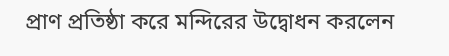প্রাণ প্রতিষ্ঠা করে মন্দিরের উদ্বোধন করলেন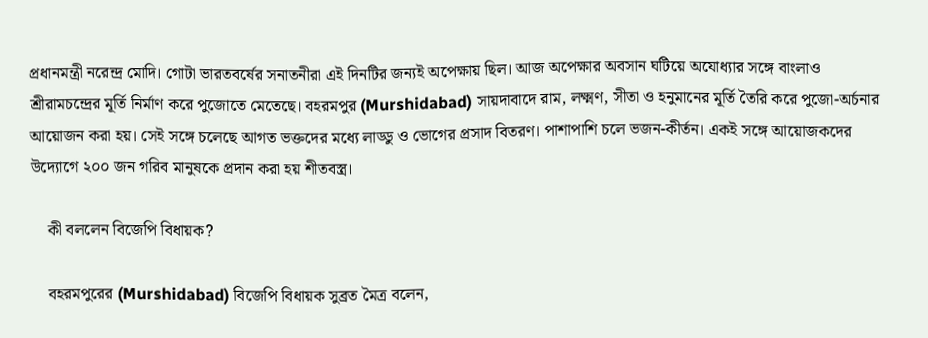প্রধানমন্ত্রী নরেন্দ্র মোদি। গোটা ভারতবর্ষের সনাতনীরা এই দিনটির জন্যই অপেক্ষায় ছিল। আজ অপেক্ষার অবসান ঘটিয়ে অযোধ্যার সঙ্গে বাংলাও শ্রীরামচন্দ্রের মূর্তি নির্মাণ করে পুজোতে মেতেছে। বহরমপুর (Murshidabad) সায়দাবাদে রাম, লক্ষ্মণ, সীতা ও হনুমানের মূর্তি তৈরি করে পুজো-অর্চনার আয়োজন করা হয়। সেই সঙ্গে চলেছে আগত ভক্তদের মধ্যে লাড্ডু ও ভোগের প্রসাদ বিতরণ। পাশাপাশি চলে ভজন-কীর্তন। একই সঙ্গে আয়োজকদের উদ্যোগে ২০০ জন গরিব মানুষকে প্রদান করা হয় শীতবস্ত্র।

    কী বললেন বিজেপি বিধায়ক?

    বহরমপুরের (Murshidabad) বিজেপি বিধায়ক সুব্রত মৈত্র বলেন,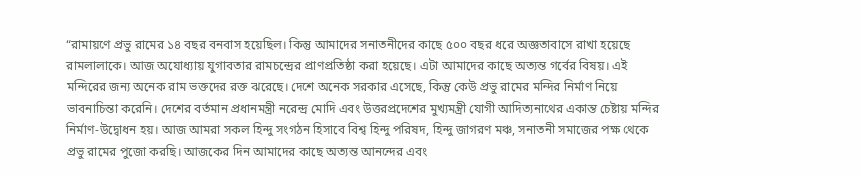“রামায়ণে প্রভু রামের ১৪ বছর বনবাস হয়েছিল। কিন্তু আমাদের সনাতনীদের কাছে ৫০০ বছর ধরে অজ্ঞতাবাসে রাখা হয়েছে রামলালাকে। আজ অযোধ্যায় যুগাবতার রামচন্দ্রের প্রাণপ্রতিষ্ঠা করা হয়েছে। এটা আমাদের কাছে অত্যন্ত গর্বের বিষয়। এই মন্দিরের জন্য অনেক রাম ভক্তদের রক্ত ঝরেছে। দেশে অনেক সরকার এসেছে, কিন্তু কেউ প্রভু রামের মন্দির নির্মাণ নিয়ে ভাবনাচিন্তা করেনি। দেশের বর্তমান প্রধানমন্ত্রী নরেন্দ্র মোদি এবং উত্তরপ্রদেশের মুখ্যমন্ত্রী যোগী আদিত্যনাথের একান্ত চেষ্টায় মন্দির নির্মাণ-উদ্বোধন হয়। আজ আমরা সকল হিন্দু সংগঠন হিসাবে বিশ্ব হিন্দু পরিষদ, হিন্দু জাগরণ মঞ্চ, সনাতনী সমাজের পক্ষ থেকে প্রভু রামের পুজো করছি। আজকের দিন আমাদের কাছে অত্যন্ত আনন্দের এবং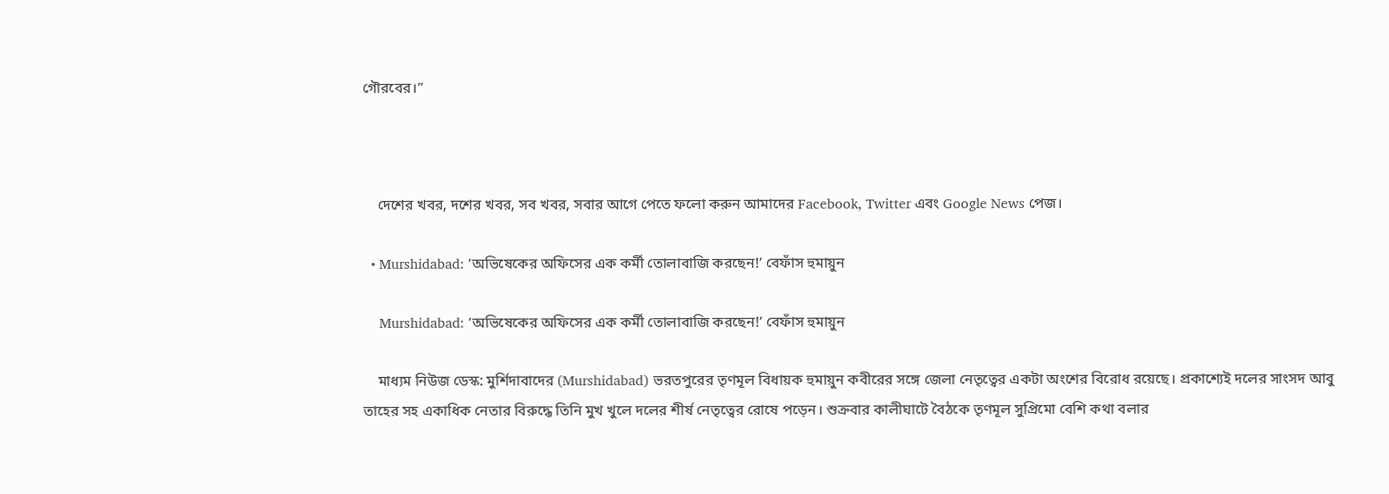গৌরবের।”



    দেশের খবর, দশের খবর, সব খবর, সবার আগে পেতে ফলো করুন আমাদের Facebook, Twitter এবং Google News পেজ।

  • Murshidabad: ‘অভিষেকের অফিসের এক কর্মী তোলাবাজি করছেন!’ বেফাঁস হুমায়ুন

    Murshidabad: ‘অভিষেকের অফিসের এক কর্মী তোলাবাজি করছেন!’ বেফাঁস হুমায়ুন

    মাধ্যম নিউজ ডেস্ক: মুর্শিদাবাদের (Murshidabad) ভরতপুরের তৃণমূল বিধায়ক হুমায়ুন কবীরের সঙ্গে জেলা নেতৃত্বের একটা অংশের বিরোধ রয়েছে। প্রকাশ্যেই দলের সাংসদ আবু তাহের সহ একাধিক নেতার বিরুদ্ধে তিনি মুখ খুলে দলের শীর্ষ নেতৃত্বের রোষে পড়েন। শুক্রবার কালীঘাটে বৈঠকে তৃণমূল সুপ্রিমো বেশি কথা বলার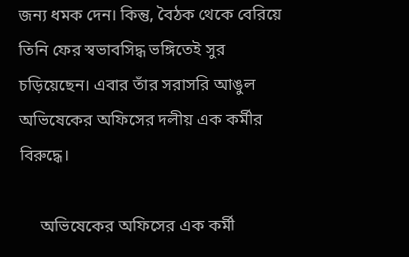জন্য ধমক দেন। কিন্তু, বৈঠক থেকে বেরিয়ে তিনি ফের স্বভাবসিদ্ধ ভঙ্গিতেই সুর চড়িয়েছেন। এবার তাঁর সরাসরি আঙুল অভিষেকের অফিসের দলীয় এক কর্মীর বিরুদ্ধে।

     অভিষেকের অফিসের এক কর্মী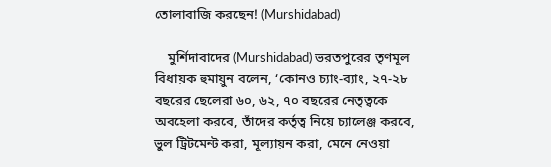তোলাবাজি করছেন! (Murshidabad)

    মুর্শিদাবাদের (Murshidabad) ভরতপুরের তৃণমূল বিধায়ক হুমায়ুন বলেন, ‘কোনও চ্যাং-ব্যাং, ২৭-২৮ বছরের ছেলেরা ৬০, ৬২, ৭০ বছরের নেতৃত্বকে অবহেলা করবে, তাঁদের কর্তৃত্ব নিয়ে চ্যালেঞ্জ করবে, ভুল ট্রিটমেন্ট করা, মূল্যায়ন করা, মেনে নেওয়া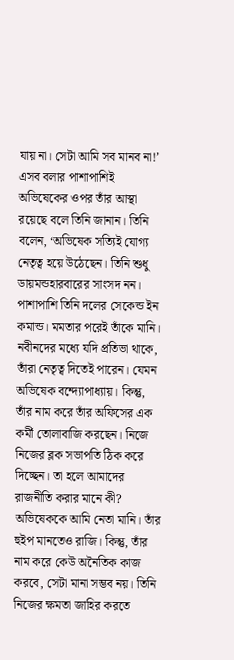যায় না। সেটা আমি সব মানব না!’ এসব বলার পাশাপাশিই অভিষেকের ওপর তাঁর আস্থা রয়েছে বলে তিনি জানান। তিনি বলেন, ‘অভিষেক সত্যিই যোগ্য নেতৃত্ব হয়ে উঠেছেন। তিনি শুধু ডায়মন্ডহারবারের সাংসদ নন। পাশাপাশি তিনি দলের সেকেন্ড ইন কমান্ড। মমতার পরেই তাঁকে মানি। নবীনদের মধ্যে যদি প্রতিভা থাকে, তাঁরা নেতৃত্ব দিতেই পারেন। যেমন অভিষেক বন্দ্যোপাধ্যায়। কিন্তু, তাঁর নাম করে তাঁর অফিসের এক কর্মী তোলাবাজি করছেন। নিজে নিজের ব্লক সভাপতি ঠিক করে দিচ্ছেন। তা হলে আমাদের রাজনীতি করার মানে কী? অভিষেককে আমি নেতা মানি। তাঁর হুইপ মানতেও রাজি। কিন্তু, তাঁর নাম করে কেউ অনৈতিক কাজ করবে, সেটা মানা সম্ভব নয়। তিনি নিজের ক্ষমতা জাহির করতে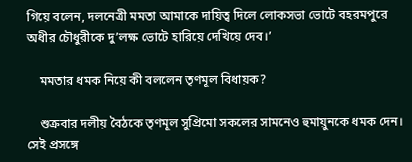গিয়ে বলেন, দলনেত্রী মমতা আমাকে দায়িত্ব দিলে লোকসভা ভোটে বহরমপুরে অধীর চৌধুরীকে দু’লক্ষ ভোটে হারিয়ে দেখিয়ে দেব।’

    মমতার ধমক নিয়ে কী বললেন তৃণমূল বিধায়ক?

    শুক্রবার দলীয় বৈঠকে তৃণমূল সুপ্রিমো সকলের সামনেও হুমায়ুনকে ধমক দেন। সেই প্রসঙ্গে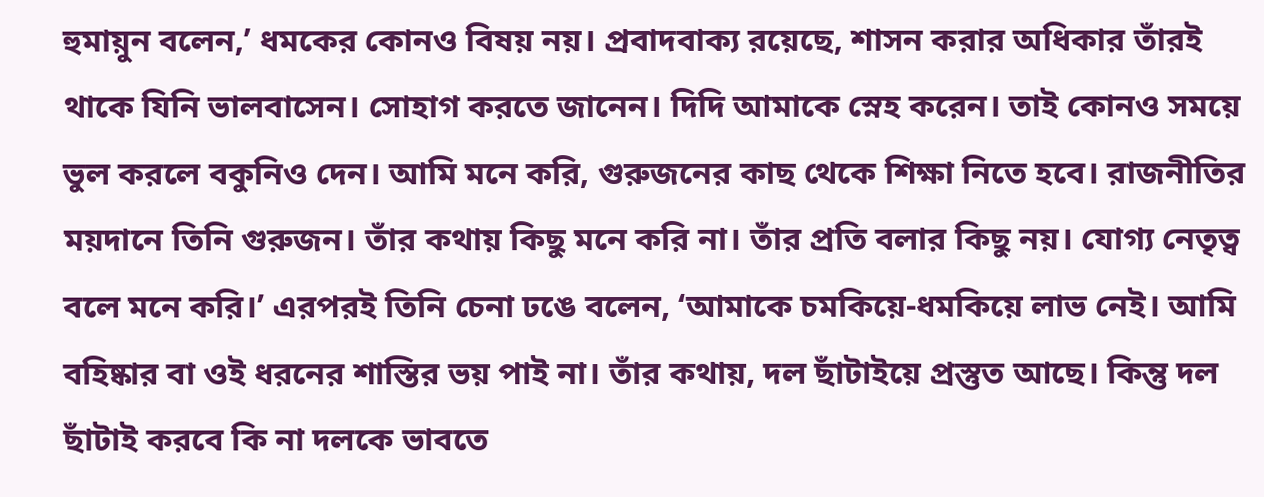হুমায়ুন বলেন,’ ধমকের কোনও বিষয় নয়। প্রবাদবাক্য রয়েছে, শাসন করার অধিকার তাঁরই থাকে যিনি ভালবাসেন। সোহাগ করতে জানেন। দিদি আমাকে স্নেহ করেন। তাই কোনও সময়ে ভুল করলে বকুনিও দেন। আমি মনে করি, গুরুজনের কাছ থেকে শিক্ষা নিতে হবে। রাজনীতির ময়দানে তিনি গুরুজন। তাঁর কথায় কিছু মনে করি না। তাঁর প্রতি বলার কিছু নয়। যোগ্য নেতৃত্ব বলে মনে করি।’ এরপরই তিনি চেনা ঢঙে বলেন, ‘আমাকে চমকিয়ে-ধমকিয়ে লাভ নেই। আমি বহিষ্কার বা ওই ধরনের শাস্তির ভয় পাই না। তাঁর কথায়, দল ছাঁটাইয়ে প্রস্তুত আছে। কিন্তু দল ছাঁটাই করবে কি না দলকে ভাবতে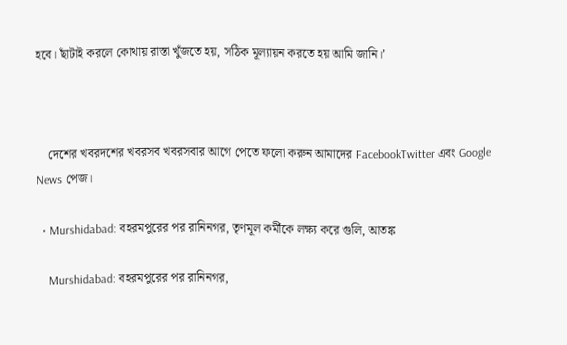হবে। ছাঁটাই করলে কোথায় রাস্তা খুঁজতে হয়, সঠিক মূল্যায়ন করতে হয় আমি জানি।’



    দেশের খবরদশের খবরসব খবরসবার আগে পেতে ফলো করুন আমাদের FacebookTwitter এবং Google News পেজ।

  • Murshidabad: বহরমপুরের পর রানিনগর, তৃণমূল কর্মীকে লক্ষ্য করে গুলি, আতঙ্ক

    Murshidabad: বহরমপুরের পর রানিনগর,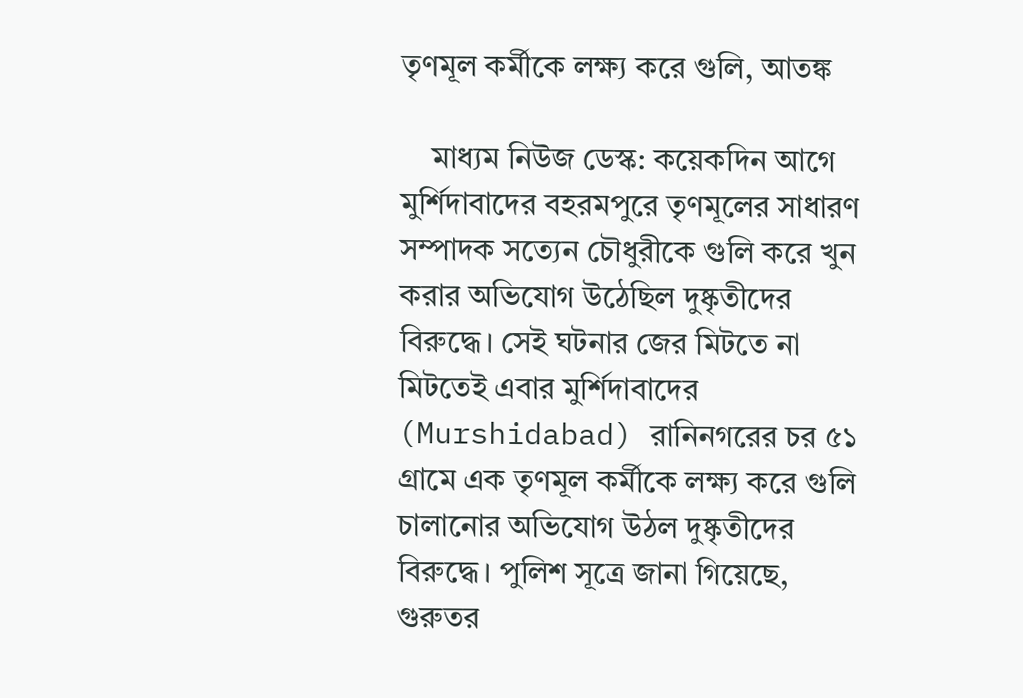তৃণমূল কর্মীকে লক্ষ্য করে গুলি, আতঙ্ক

    মাধ্যম নিউজ ডেস্ক: কয়েকদিন আগে মুর্শিদাবাদের বহরমপুরে তৃণমূলের সাধারণ সম্পাদক সত্যেন চৌধুরীকে গুলি করে খুন করার অভিযোগ উঠেছিল দুষ্কৃতীদের বিরুদ্ধে। সেই ঘটনার জের মিটতে না মিটতেই এবার মুর্শিদাবাদের (Murshidabad) রানিনগরের চর ৫১ গ্রামে এক তৃণমূল কর্মীকে লক্ষ্য করে গুলি চালানোর অভিযোগ উঠল দুষ্কৃতীদের বিরুদ্ধে। পুলিশ সূত্রে জানা গিয়েছে, গুরুতর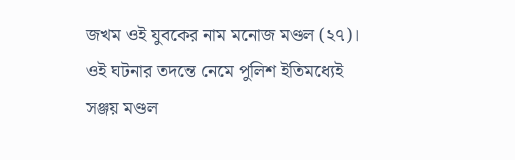জখম ওই যুবকের নাম মনোজ মণ্ডল (২৭)। ওই ঘটনার তদন্তে নেমে পুলিশ ইতিমধ্যেই সঞ্জয় মণ্ডল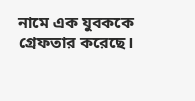নামে এক যুবককে গ্রেফতার করেছে।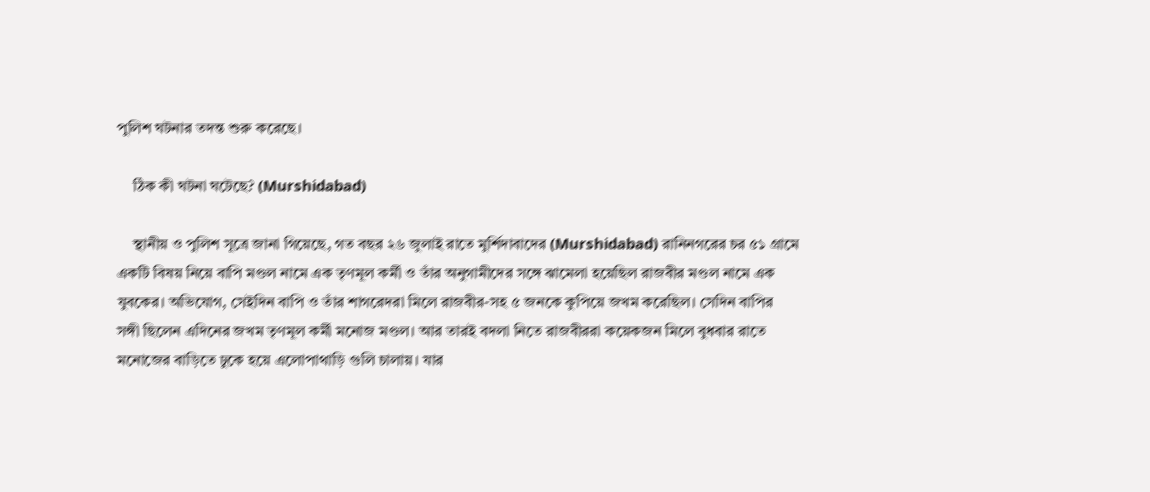পুলিশ ঘটনার তদন্ত শুরু করেছে।

    ঠিক কী ঘটনা ঘটেছে? (Murshidabad)

    স্থানীয় ও পুলিশ সূত্রে জানা গিয়েছে, গত বছর ২৬ জুলাই রাতে মুর্শিদাবাদের (Murshidabad) রানিনগরের চর ৫১ গ্রামে একটি বিষয় নিয়ে বাপি মণ্ডল নামে এক তৃণমূল কর্মী ও তাঁর অনুগামীদের সঙ্গে ঝামেলা হয়েছিল রাজবীর মণ্ডল নামে এক যুবকের। অভিযোগ, সেইদিন বাপি ও তাঁর শাগরেদরা মিলে রাজবীর-সহ ৫ জনকে কুপিয়ে জখম করেছিল। সেদিন বাপির সঙ্গী ছিলেন এদিনের জখম তৃণমূল কর্মী মনোজ মণ্ডল। আর তারই বদলা নিতে রাজবীররা কয়েকজন মিলে বুধবার রাতে মনোজের বাড়িতে ঢুকে হয়ে এলোপাথাড়ি গুলি চালায়। যার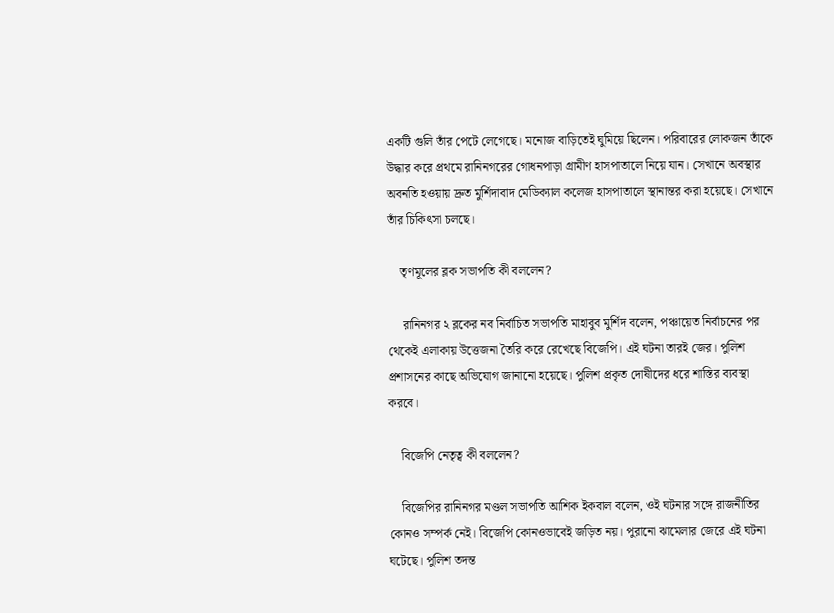একটি গুলি তাঁর পেটে লেগেছে। মনোজ বাড়িতেই ঘুমিয়ে ছিলেন। পরিবারের লোকজন তাঁকে উদ্ধার করে প্রথমে রানিনগরের গোধনপাড়া গ্রামীণ হাসপাতালে নিয়ে যান। সেখানে অবস্থার অবনতি হওয়ায় দ্রুত মুর্শিদাবাদ মেডিক্যাল কলেজ হাসপাতালে স্থানান্তর করা হয়েছে। সেখানে তাঁর চিকিৎসা চলছে।

    তৃণমূলের ব্লক সভাপতি কী বললেন?

     রানিনগর ২ ব্লকের নব নির্বাচিত সভাপতি মাহাবুব মুর্শিদ বলেন, পঞ্চায়েত নির্বাচনের পর থেকেই এলাকায় উত্তেজনা তৈরি করে রেখেছে বিজেপি। এই ঘটনা তারই জের। পুলিশ প্রশাসনের কাছে অভিযোগ জানানো হয়েছে। পুলিশ প্রকৃত দোষীদের ধরে শাস্তির ব্যবস্থা করবে।

    বিজেপি নেতৃত্ব কী বললেন?

    বিজেপির রানিনগর মণ্ডল সভাপতি আশিক ইকবাল বলেন, ওই ঘটনার সঙ্গে রাজনীতির কোনও সম্পর্ক নেই। বিজেপি কোনওভাবেই জড়িত নয়। পুরানো ঝামেলার জেরে এই ঘটনা ঘটেছে। পুলিশ তদন্ত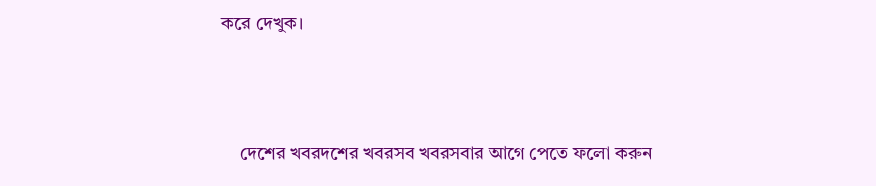করে দেখুক।



    দেশের খবরদশের খবরসব খবরসবার আগে পেতে ফলো করুন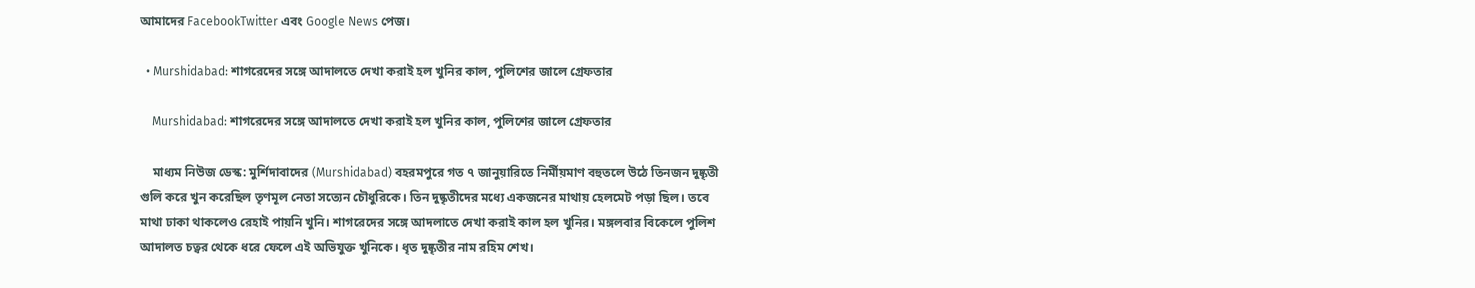আমাদের FacebookTwitter এবং Google News পেজ।

  • Murshidabad: শাগরেদের সঙ্গে আদালতে দেখা করাই হল খুনির কাল, পুলিশের জালে গ্রেফতার

    Murshidabad: শাগরেদের সঙ্গে আদালতে দেখা করাই হল খুনির কাল, পুলিশের জালে গ্রেফতার

    মাধ্যম নিউজ ডেস্ক: মুর্শিদাবাদের (Murshidabad) বহরমপুরে গত ৭ জানুয়ারিতে নির্মীয়মাণ বহুতলে উঠে তিনজন দুষ্কৃতী গুলি করে খুন করেছিল তৃণমূল নেতা সত্যেন চৌধুরিকে। তিন দুষ্কৃতীদের মধ্যে একজনের মাথায় হেলমেট পড়া ছিল। তবে মাথা ঢাকা থাকলেও রেহাই পায়নি খুনি। শাগরেদের সঙ্গে আদলাতে দেখা করাই কাল হল খুনির। মঙ্গলবার বিকেলে পুলিশ আদালত চত্বর থেকে ধরে ফেলে এই অভিযুক্ত খুনিকে। ধৃত দুষ্কৃতীর নাম রহিম শেখ।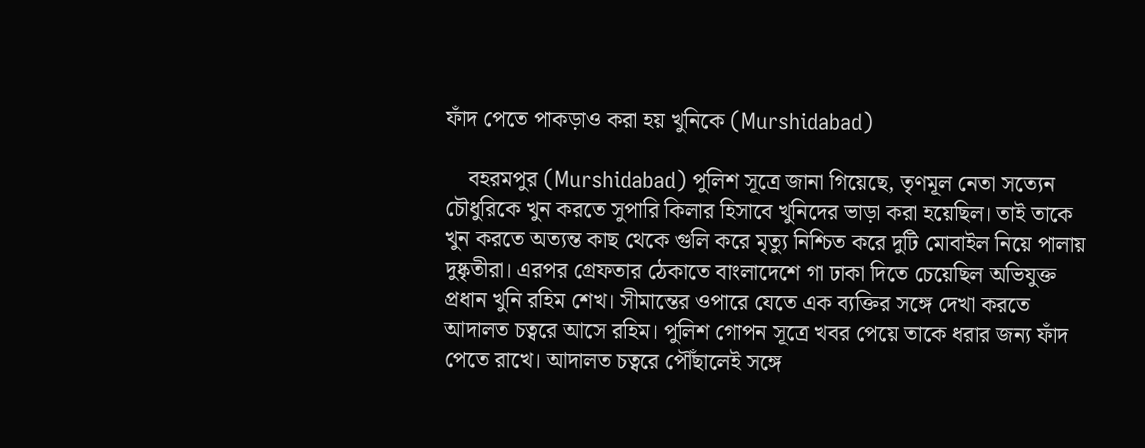ফাঁদ পেতে পাকড়াও করা হয় খুনিকে (Murshidabad)

    বহরমপুর (Murshidabad) পুলিশ সূত্রে জানা গিয়েছে, তৃণমূল নেতা সত্যেন চৌধুরিকে খুন করতে সুপারি কিলার হিসাবে খুনিদের ভাড়া করা হয়েছিল। তাই তাকে খুন করতে অত্যন্ত কাছ থেকে গুলি করে মৃত্যু নিশ্চিত করে দুটি মোবাইল নিয়ে পালায় দুষ্কৃতীরা। এরপর গ্রেফতার ঠেকাতে বাংলাদেশে গা ঢাকা দিতে চেয়েছিল অভিযুক্ত প্রধান খুনি রহিম শেখ। সীমান্তের ওপারে যেতে এক ব্যক্তির সঙ্গে দেখা করতে আদালত চত্বরে আসে রহিম। পুলিশ গোপন সূত্রে খবর পেয়ে তাকে ধরার জন্য ফাঁদ পেতে রাখে। আদালত চত্বরে পৌঁছালেই সঙ্গে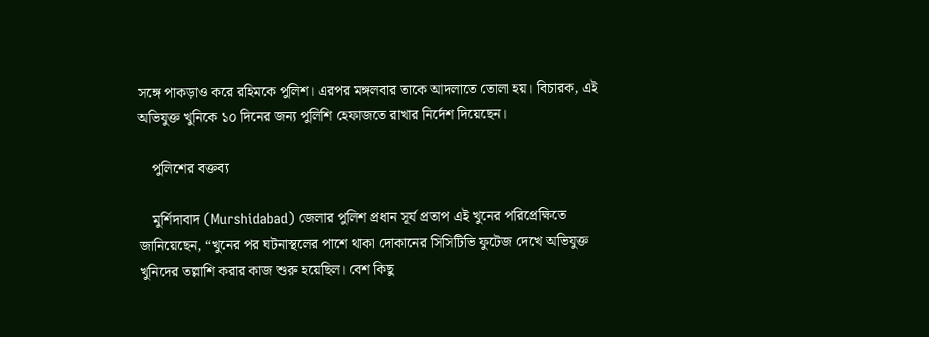সঙ্গে পাকড়াও করে রহিমকে পুলিশ। এরপর মঙ্গলবার তাকে আদলাতে তোলা হয়। বিচারক, এই অভিযুক্ত খুনিকে ১০ দিনের জন্য পুলিশি হেফাজতে রাখার নির্দেশ দিয়েছেন।

    পুলিশের বক্তব্য

    মুর্শিদাবাদ (Murshidabad) জেলার পুলিশ প্রধান সূর্য প্রতাপ এই খুনের পরিপ্রেক্ষিতে জানিয়েছেন, “খুনের পর ঘটনাস্থলের পাশে থাকা দোকানের সিসিটিভি ফুটেজ দেখে অভিযুক্ত খুনিদের তল্লাশি করার কাজ শুরু হয়েছিল। বেশ কিছু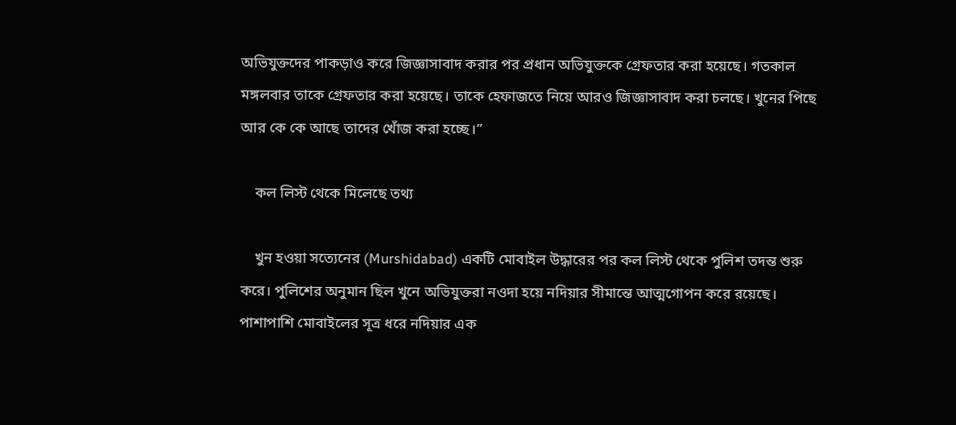অভিযুক্তদের পাকড়াও করে জিজ্ঞাসাবাদ করার পর প্রধান অভিযুক্তকে গ্রেফতার করা হয়েছে। গতকাল মঙ্গলবার তাকে গ্রেফতার করা হয়েছে। তাকে হেফাজতে নিয়ে আরও জিজ্ঞাসাবাদ করা চলছে। খুনের পিছে আর কে কে আছে তাদের খোঁজ করা হচ্ছে।”

    কল লিস্ট থেকে মিলেছে তথ্য

    খুন হওয়া সত্যেনের (Murshidabad) একটি মোবাইল উদ্ধারের পর কল লিস্ট থেকে পুলিশ তদন্ত শুরু করে। পুলিশের অনুমান ছিল খুনে অভিযুক্তরা নওদা হয়ে নদিয়ার সীমান্তে আত্মগোপন করে রয়েছে। পাশাপাশি মোবাইলের সূত্র ধরে নদিয়ার এক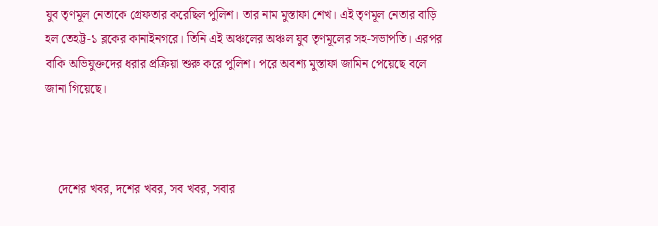যুব তৃণমূল নেতাকে গ্রেফতার করেছিল পুলিশ। তার নাম মুস্তাফা শেখ। এই তৃণমূল নেতার বাড়ি হল তেহট্ট-১ ব্লকের কানাইনগরে। তিনি এই অঞ্চলের অঞ্চল যুব তৃণমূলের সহ-সভাপতি। এরপর বাকি অভিযুক্তদের ধরার প্রক্রিয়া শুরু করে পুলিশ। পরে অবশ্য মুস্তাফা জামিন পেয়েছে বলে জানা গিয়েছে।



    দেশের খবর, দশের খবর, সব খবর, সবার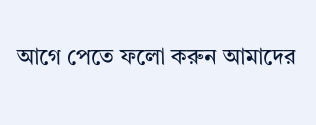আগে পেতে ফলো করুন আমাদের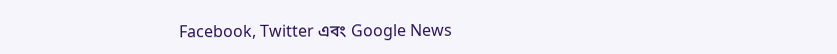Facebook, Twitter এবং Google News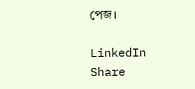পেজ।

LinkedIn
Share